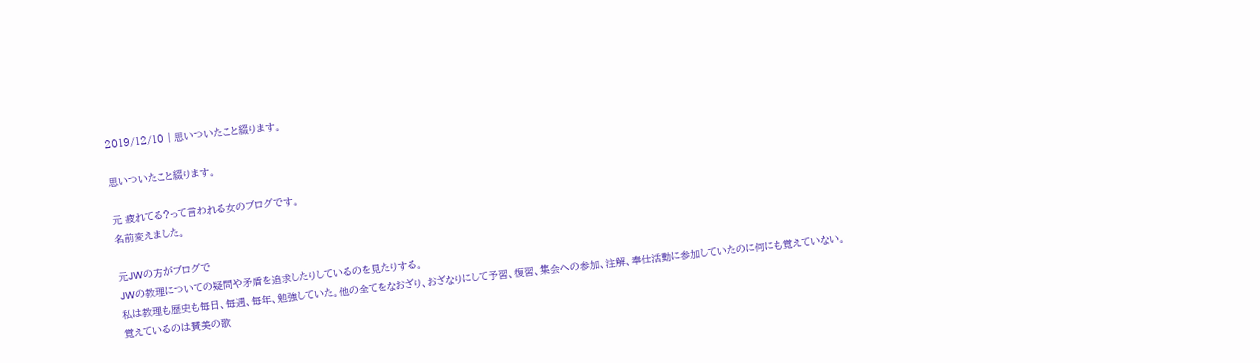2019/12/10 | 思いついたこと綴ります。

思いついたこと綴ります。

元 疲れてる?って言われる女のブログです。
名前変えました。

元JWの方がブログで
JWの教理についての疑問や矛盾を追求したりしているのを見たりする。
私は教理も歴史も毎日、毎週、毎年、勉強していた。他の全てをなおざり、おざなりにして予習、復習、集会への参加、注解、奉仕活動に参加していたのに何にも覚えていない。
覚えているのは賛美の歌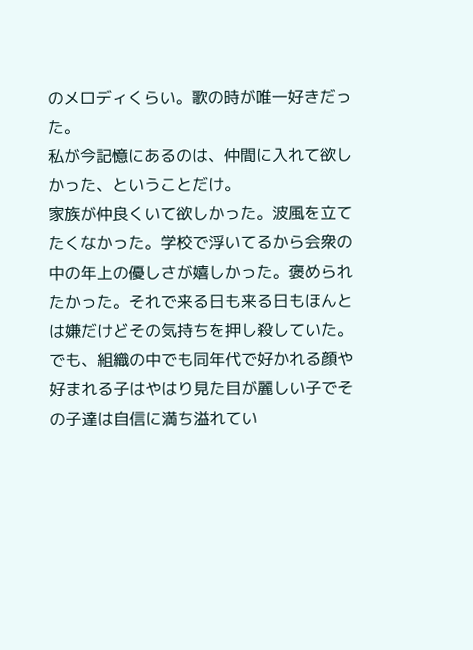のメロディくらい。歌の時が唯一好きだった。
私が今記憶にあるのは、仲間に入れて欲しかった、ということだけ。
家族が仲良くいて欲しかった。波風を立てたくなかった。学校で浮いてるから会衆の中の年上の優しさが嬉しかった。褒められたかった。それで来る日も来る日もほんとは嫌だけどその気持ちを押し殺していた。
でも、組織の中でも同年代で好かれる顔や好まれる子はやはり見た目が麗しい子でその子達は自信に満ち溢れてい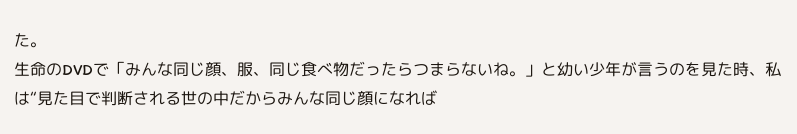た。
生命のDVDで「みんな同じ顔、服、同じ食べ物だったらつまらないね。」と幼い少年が言うのを見た時、私は“見た目で判断される世の中だからみんな同じ顔になれば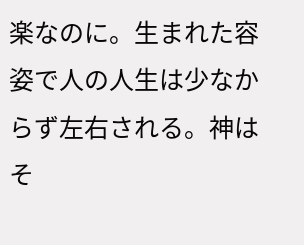楽なのに。生まれた容姿で人の人生は少なからず左右される。神はそ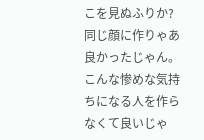こを見ぬふりか?同じ顔に作りゃあ良かったじゃん。こんな惨めな気持ちになる人を作らなくて良いじゃ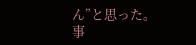ん”と思った。
事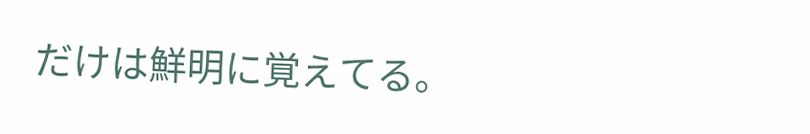だけは鮮明に覚えてる。